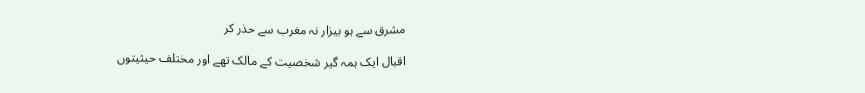مشرق سے ہو بیزار نہ مغرب سے حذر کر

اقبال ایک ہمہ گیر شخصیت کے مالک تھے اور مختلف حیثیتوں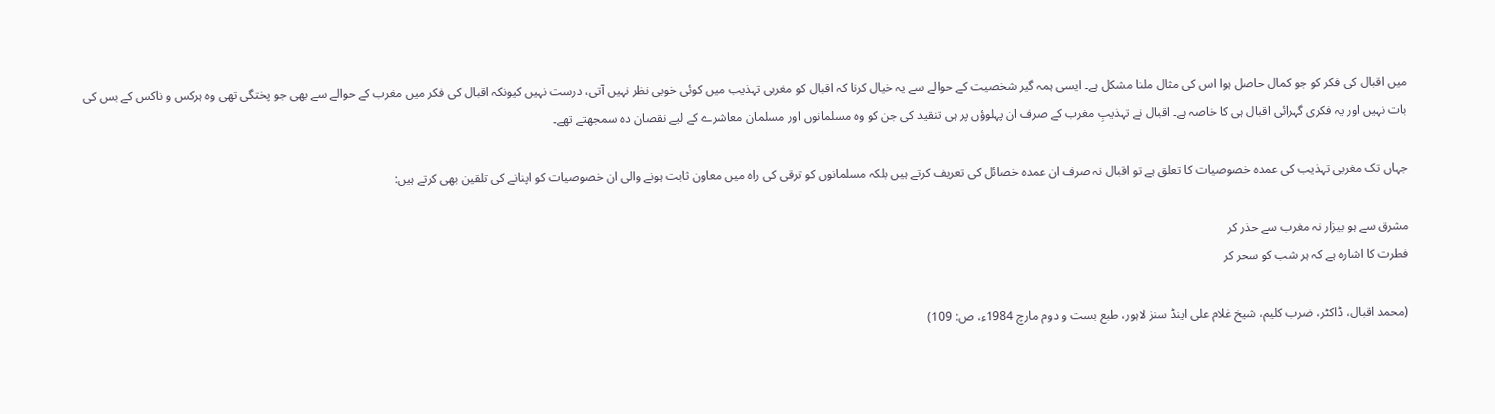میں اقبال کی فکر کو جو کمال حاصل ہوا اس کی مثال ملنا مشکل ہے۔ ایسی ہمہ گیر شخصیت کے حوالے سے یہ خیال کرنا کہ اقبال کو مغربی تہذیب میں کوئی خوبی نظر نہیں آتی، درست نہیں کیونکہ اقبال کی فکر میں مغرب کے حوالے سے بھی جو پختگی تھی وہ ہرکس و ناکس کے بس کی بات نہیں اور یہ فکری گہرائی اقبال ہی کا خاصہ ہے۔ اقبال نے تہذیبِ مغرب کے صرف ان پہلوؤں پر ہی تنقید کی جن کو وہ مسلمانوں اور مسلمان معاشرے کے لیے نقصان دہ سمجھتے تھے۔

جہاں تک مغربی تہذیب کی عمدہ خصوصیات کا تعلق ہے تو اقبال نہ صرف ان عمدہ خصائل کی تعریف کرتے ہیں بلکہ مسلمانوں کو ترقی کی راہ میں معاون ثابت ہونے والی ان خصوصیات کو اپنانے کی تلقین بھی کرتے ہیں:

مشرق سے ہو بیزار نہ مغرب سے حذر کر
فطرت کا اشارہ ہے کہ ہر شب کو سحر کر

(محمد اقبال، ڈاکٹر، ضرب کلیم، شیخ غلام علی اینڈ سنز لاہور، طبع بست و دوم مارچ 1984ء، ص: 109)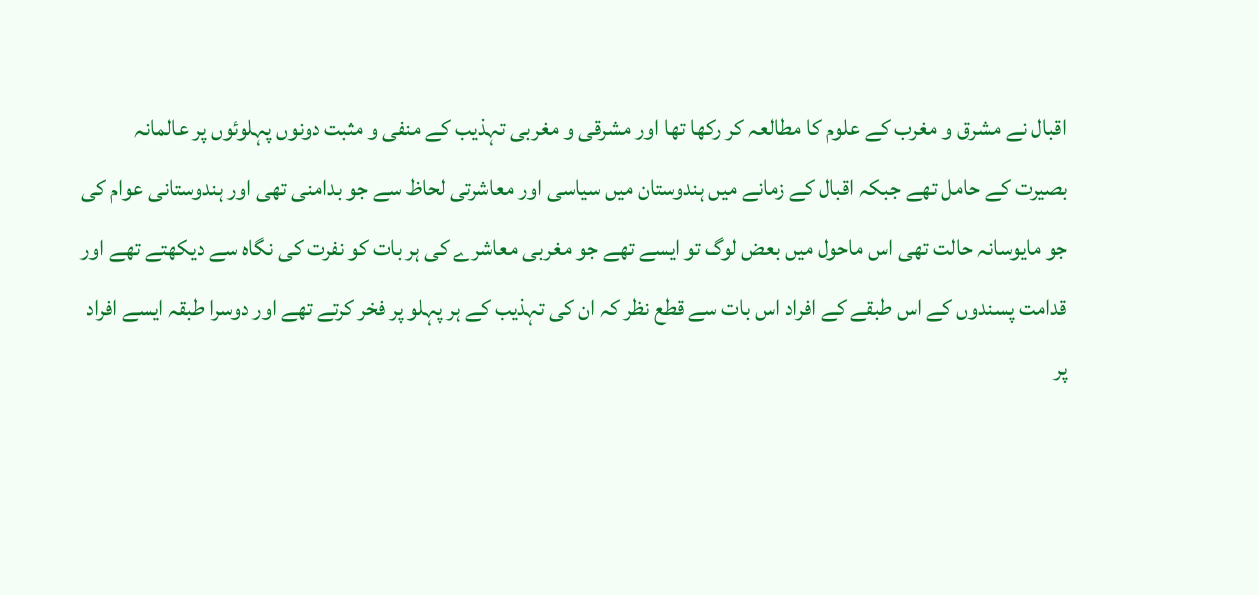اقبال نے مشرق و مغرب کے علوم کا مطالعہ کر رکھا تھا اور مشرقی و مغربی تہذیب کے منفی و مثبت دونوں پہلوئوں پر عالمانہ بصیرت کے حامل تھے جبکہ اقبال کے زمانے میں ہندوستان میں سیاسی اور معاشرتی لحاظ سے جو بدامنی تھی اور ہندوستانی عوام کی جو مایوسانہ حالت تھی اس ماحول میں بعض لوگ تو ایسے تھے جو مغربی معاشرے کی ہر بات کو نفرت کی نگاہ سے دیکھتے تھے اور قدامت پسندوں کے اس طبقے کے افراد اس بات سے قطع نظر کہ ان کی تہذیب کے ہر پہلو پر فخر کرتے تھے اور دوسرا طبقہ ایسے افراد پر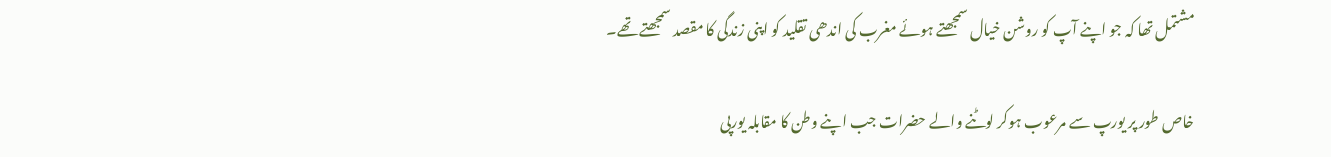مشتمل تھا کہ جو اپنے آپ کو روشن خیال سمجھتے ہوئے مغرب کی اندھی تقلید کو اپنی زندگی کا مقصد سمجھتے تھے۔

خاص طور پر یورپ سے مرعوب ہوکر لوٹنے والے حضرات جب اپنے وطن کا مقابلہ یورپی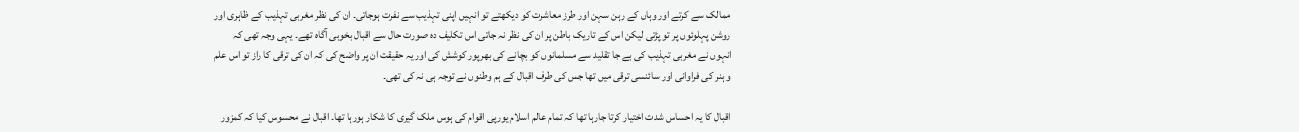ممالک سے کرتے اور وہاں کے رہن سہن اور طرز معاشرت کو دیکھتے تو انہیں اپنی تہذیب سے نفرت ہوجاتی۔ ان کی نظر مغربی تہذیب کے ظاہری اور روشن پہلوئوں پر تو پڑتی لیکن اس کے تاریک باطن پر ان کی نظر نہ جاتی اس تکلیف دہ صورت حال سے اقبال بخوبی آگاہ تھے۔ یہی وجہ تھی کہ انہوں نے مغربی تہذیب کی بے جا تقلید سے مسلمانوں کو بچانے کی بھرپور کوشش کی اور یہ حقیقت ان پر واضح کی کہ ان کی ترقی کا راز تو اس علم و ہنر کی فراوانی اور سائنسی ترقی میں تھا جس کی طرف اقبال کے ہم وطنوں نے توجہ ہی نہ کی تھی۔

اقبال کا یہ احساس شدت اختیار کرتا جارہا تھا کہ تمام عالم اسلام یورپی اقوام کی ہوس ملک گیری کا شکار ہورہا تھا۔ اقبال نے محسوس کیا کہ کمزور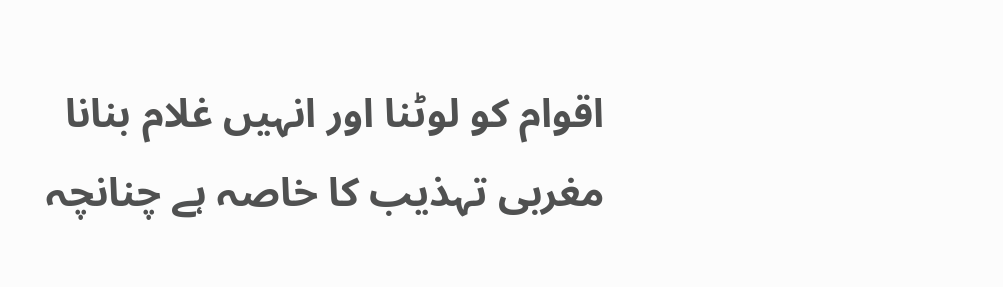اقوام کو لوٹنا اور انہیں غلام بنانا مغربی تہذیب کا خاصہ ہے چنانچہ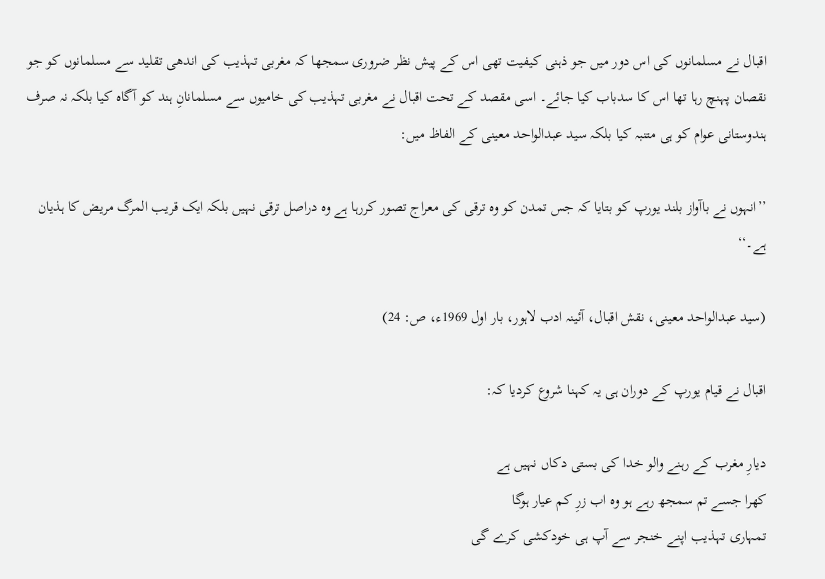اقبال نے مسلمانوں کی اس دور میں جو ذہنی کیفیت تھی اس کے پیش نظر ضروری سمجھا کہ مغربی تہذیب کی اندھی تقلید سے مسلمانوں کو جو نقصان پہنچ رہا تھا اس کا سدباب کیا جائے۔ اسی مقصد کے تحت اقبال نے مغربی تہذیب کی خامیوں سے مسلمانانِ ہند کو آگاہ کیا بلکہ نہ صرف ہندوستانی عوام کو ہی متنبہ کیا بلکہ سید عبدالواحد معینی کے الفاظ میں:

’’انہوں نے باآواز بلند یورپ کو بتایا کہ جس تمدن کو وہ ترقی کی معراج تصور کررہا ہے وہ دراصل ترقی نہیں بلکہ ایک قریب المرگ مریض کا ہذیان ہے۔‘‘

(سید عبدالواحد معینی، نقش اقبال، آئینہ ادب لاہور، بار اول 1969ء، ص: 24)

اقبال نے قیام یورپ کے دوران ہی یہ کہنا شروع کردیا کہ:

دیارِ مغرب کے رہنے والو خدا کی بستی دکاں نہیں ہے
کھرا جسے تم سمجھ رہے ہو وہ اب زرِ کم عیار ہوگا
تمہاری تہذیب اپنے خنجر سے آپ ہی خودکشی کرے گی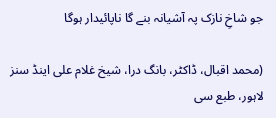جو شاخِ نازک پہ آشیانہ بنے گا ناپائیدار ہوگا

(محمد اقبال، ڈاکٹر، بانگ درا، شیخ غلام علی اینڈ سنز لاہور، طبع سی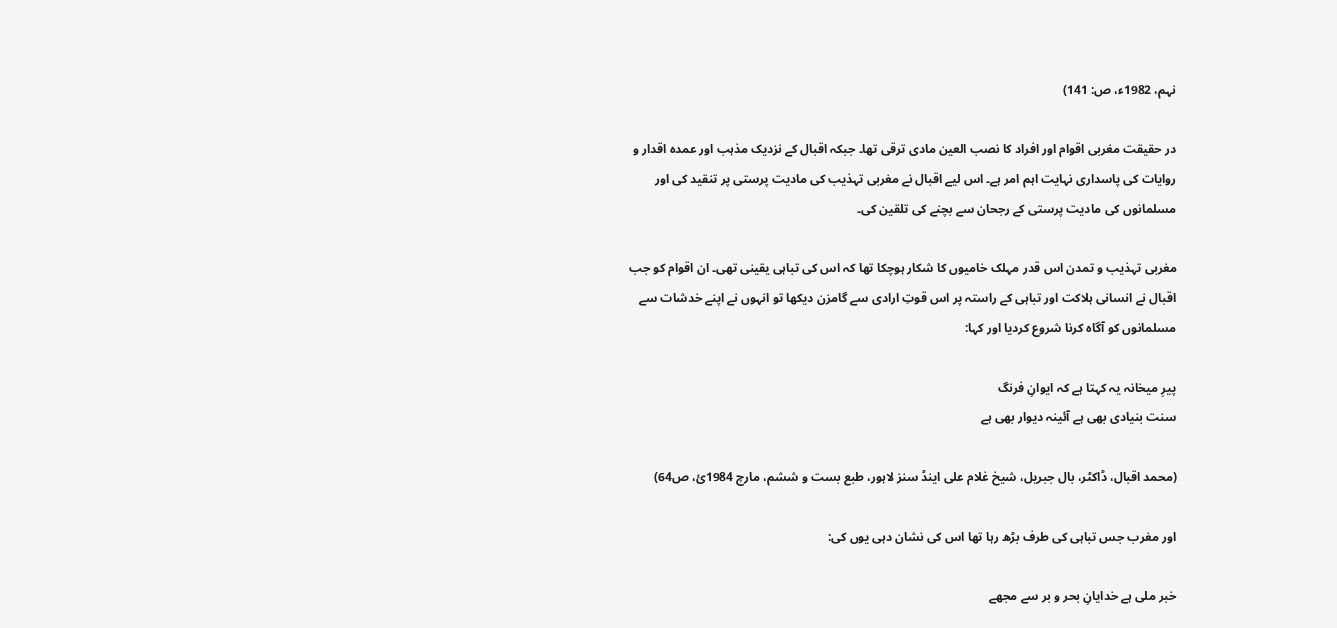نہم، 1982ء، ص: 141)

در حقیقت مغربی اقوام اور افراد کا نصب العین مادی ترقی تھا۔ جبکہ اقبال کے نزدیک مذہب اور عمدہ اقدار و روایات کی پاسداری نہایت اہم امر ہے۔ اس لیے اقبال نے مغربی تہذیب کی مادیت پرستی پر تنقید کی اور مسلمانوں کی مادیت پرستی کے رجحان سے بچنے کی تلقین کی۔

مغربی تہذیب و تمدن اس قدر مہلک خامیوں کا شکار ہوچکا تھا کہ اس کی تباہی یقینی تھی۔ ان اقوام کو جب اقبال نے انسانی ہلاکت اور تباہی کے راستہ پر اس قوتِ ارادی سے گامزن دیکھا تو انہوں نے اپنے خدشات سے مسلمانوں کو آگاہ کرنا شروع کردیا اور کہا:

پیرِ میخانہ یہ کہتا ہے کہ ایوانِ فرنگ
سنت بنیادی بھی ہے آئینہ دیوار بھی ہے

(محمد اقبال، ڈاکٹر، بال جبریل، شیخ غلام علی اینڈ سنز لاہور، طبع بست و ششم، مارچ 1984ئ، ص64)

اور مغرب جس تباہی کی طرف بڑھ رہا تھا اس کی نشان دہی یوں کی:

خبر ملی ہے خدایانِ بحر و بر سے مجھے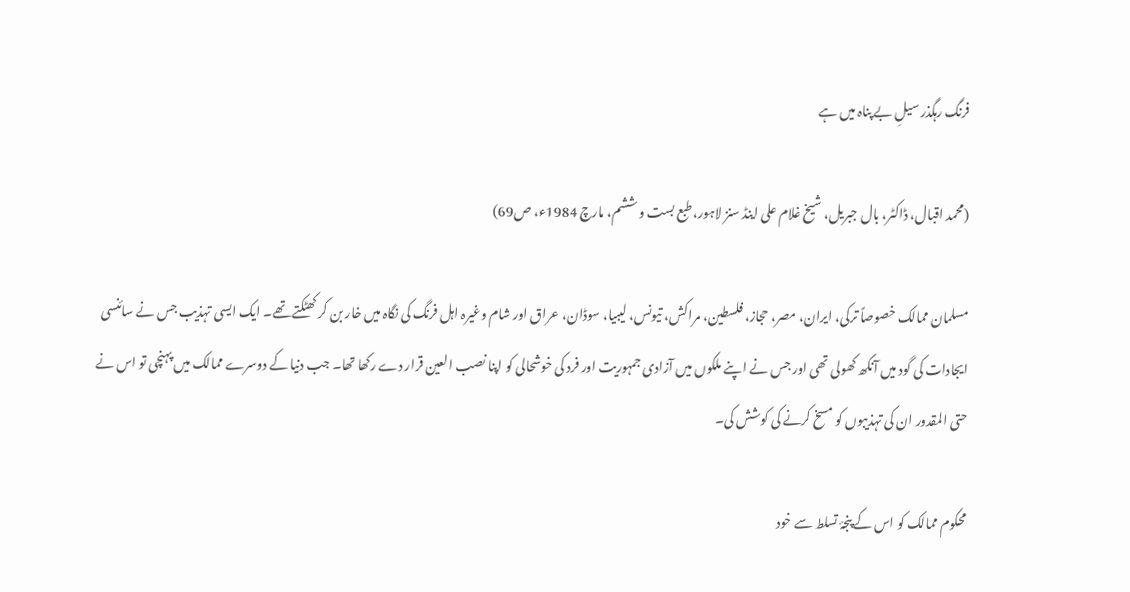فرنگ رہگذر سیلِ بے پناہ میں ہے

(محمد اقبال، ڈاکٹر، بال جبریل، شیخ غلام علی اینڈ سنز لاہور، طبع بست و ششم، مارچ 1984ء، ص69)

مسلمان ممالک خصوصاً ترکی، ایران، مصر، حجاز، فلسطین، مراکش، تیونس، لیبیا، سوڈان، عراق اور شام وغیرہ اہل فرنگ کی نگاہ میں خار بن کر کھٹکتے تھے۔ ایک ایسی تہذیب جس نے سائنسی ایجادات کی گود میں آنکھ کھولی تھی اور جس نے اپنے ملکوں میں آزادی جمہوریت اور فرد کی خوشحالی کو اپنا نصب العین قرار دے رکھا تھا۔ جب دنیا کے دوسرے ممالک میں پہنچی تو اس نے حتی المقدور ان کی تہذیبوں کو مسخ کرنے کی کوشش کی۔

محکوم ممالک کو اس کے پنجۂ تسلط سے خود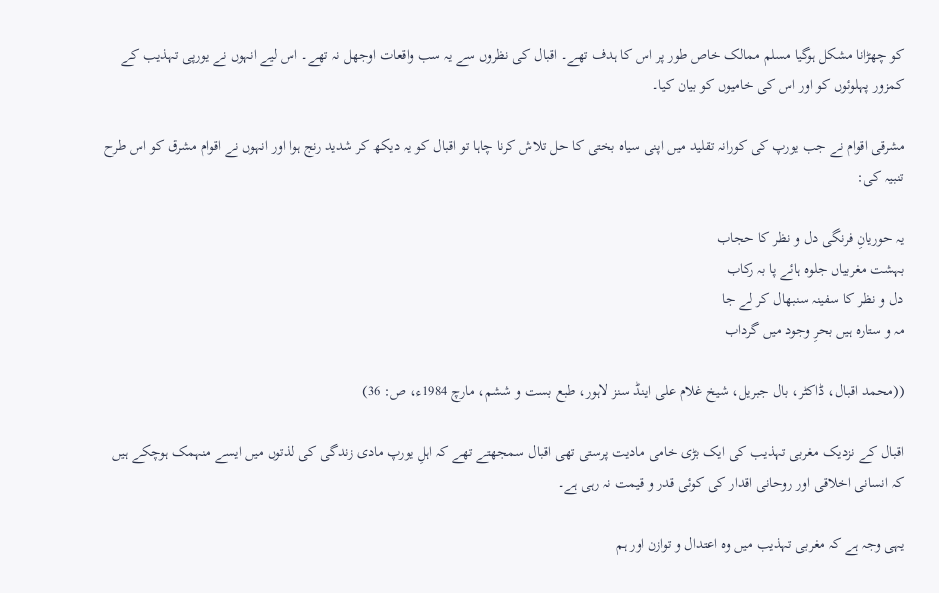کو چھڑانا مشکل ہوگیا مسلم ممالک خاص طور پر اس کا ہدف تھے۔ اقبال کی نظروں سے یہ سب واقعات اوجھل نہ تھے۔ اس لیے انہوں نے یورپی تہذیب کے کمزور پہلوئوں کو اور اس کی خامیوں کو بیان کیا۔

مشرقی اقوام نے جب یورپ کی کورانہ تقلید میں اپنی سیاہ بختی کا حل تلاش کرنا چاہا تو اقبال کو یہ دیکھ کر شدید رنج ہوا اور انہوں نے اقوام مشرق کو اس طرح تنبیہ کی:

یہ حوریانِ فرنگی دل و نظر کا حجاب
بہشت مغربیاں جلوہ ہائے پا بہ رکاب
دل و نظر کا سفینہ سنبھال کر لے جا
مہ و ستارہ ہیں بحرِ وجود میں گرداب

((محمد اقبال، ڈاکٹر، بال جبریل، شیخ غلام علی اینڈ سنز لاہور، طبع بست و ششم، مارچ 1984ء، ص: 36)

اقبال کے نزدیک مغربی تہذیب کی ایک بڑی خامی مادیت پرستی تھی اقبال سمجھتے تھے کہ اہلِ یورپ مادی زندگی کی لذتوں میں ایسے منہمک ہوچکے ہیں کہ انسانی اخلاقی اور روحانی اقدار کی کوئی قدر و قیمت نہ رہی ہے۔

یہی وجہ ہے کہ مغربی تہذیب میں وہ اعتدال و توازن اور ہم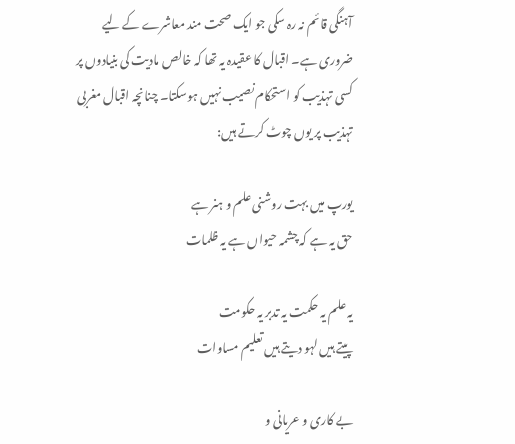آہنگی قائم نہ رہ سکی جو ایک صحت مند معاشرے کے لیے ضروری ہے۔ اقبال کا عقیدہ یہ تھا کہ خالص مادیت کی بنیادوں پر کسی تہذیب کو استحکام نصیب نہیں ہوسکتا۔ چنانچہ اقبال مغربی تہذیب پر یوں چوٹ کرتے ہیں:

یورپ میں بہت روشنی علم و ہنر ہے
حق یہ ہے کہ چشمہ حیواں ہے یہ ظلمات

یہ علم یہ حکمت یہ تدبر یہ حکومت
پیتے ہیں لہو دیتے ہیں تعلیم مساوات

بے کاری و عریانی و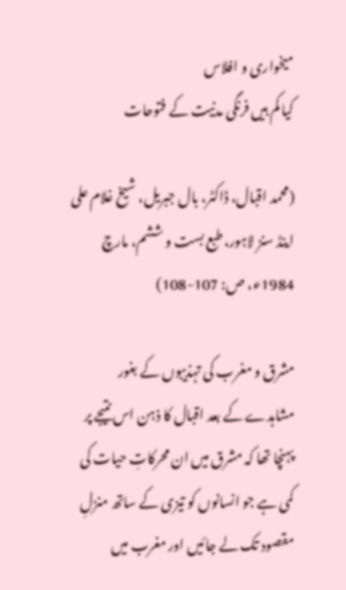میخواری و افلاس
کیا کم ہیں فرنگی مدنیت کے فتوحات

(محمد اقبال، ڈاکٹر، بال جبریل، شیخ غلام علی اینڈ سنز لاہور، طبع بست و ششم، مارچ 1984ء، ص: 107-108)

مشرق و مغرب کی تہذیبوں کے بغور مشاہدے کے بعد اقبال کا ذہن اس نتیجے پر پہنچا تھا کہ مشرق میں ان محرکاتِ حیات کی کمی ہے جو انسانوں کو تیزی کے ساتھ منزلِ مقصود تک لے جائیں اور مغرب میں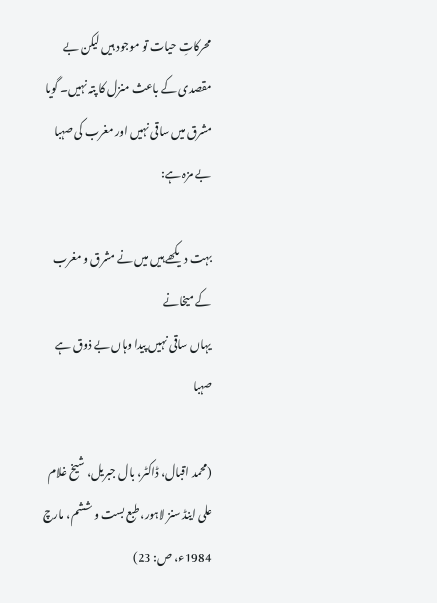محرکاتِ حیات تو موجود ہیں لیکن بے مقصدی کے باعث منزل کا پتہ نہیں۔ گویا مشرق میں ساقی نہیں اور مغرب کی صہبا بے مزہ ہے:

بہت دیکھے ہیں میں نے مشرق و مغرب کے میخانے
یہاں ساقی نہیں پیدا وہاں بے ذوق ہے صہبا

(محمد اقبال، ڈاکٹر، بال جبریل، شیخ غلام علی اینڈ سنز لاہور، طبع بست و ششم، مارچ 1984ء، ص: 23)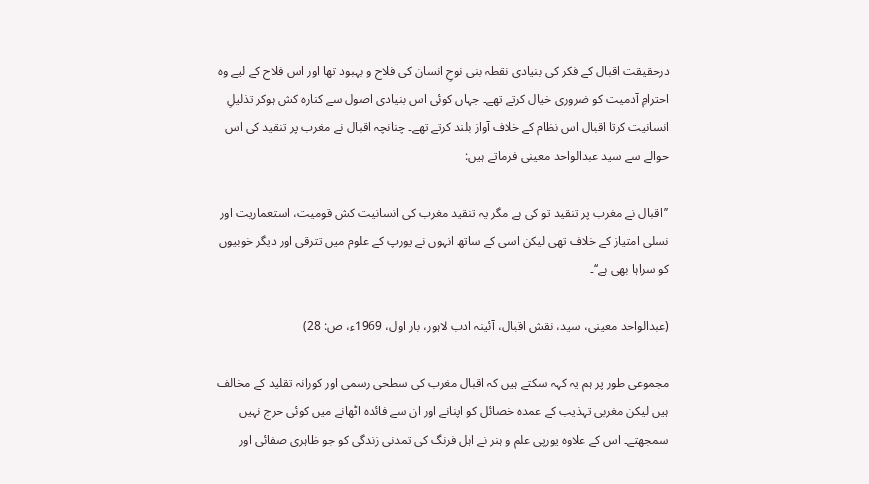درحقیقت اقبال کے فکر کی بنیادی نقطہ بنی نوحِ انسان کی فلاح و بہبود تھا اور اس فلاح کے لیے وہ احترامِ آدمیت کو ضروری خیال کرتے تھے۔ جہاں کوئی اس بنیادی اصول سے کنارہ کش ہوکر تذلیلِ انسانیت کرتا اقبال اس نظام کے خلاف آواز بلند کرتے تھے۔ چنانچہ اقبال نے مغرب پر تنقید کی اس حوالے سے سید عبدالواحد معینی فرماتے ہیں:

’’اقبال نے مغرب پر تنقید تو کی ہے مگر یہ تنقید مغرب کی انسانیت کش قومیت، استعماریت اور نسلی امتیاز کے خلاف تھی لیکن اسی کے ساتھ انہوں نے یورپ کے علوم میں تترقی اور دیگر خوبیوں کو سراہا بھی ہے‘‘۔

(عبدالواحد معینی، سید، نقش اقبال، آئینہ ادب لاہور، بار اول، 1969ء، ص: 28)

مجموعی طور پر ہم یہ کہہ سکتے ہیں کہ اقبال مغرب کی سطحی رسمی اور کورانہ تقلید کے مخالف ہیں لیکن مغربی تہذیب کے عمدہ خصائل کو اپنانے اور ان سے فائدہ اٹھانے میں کوئی حرج نہیں سمجھتے۔ اس کے علاوہ یورپی علم و ہنر نے اہل فرنگ کی تمدنی زندگی کو جو ظاہری صفائی اور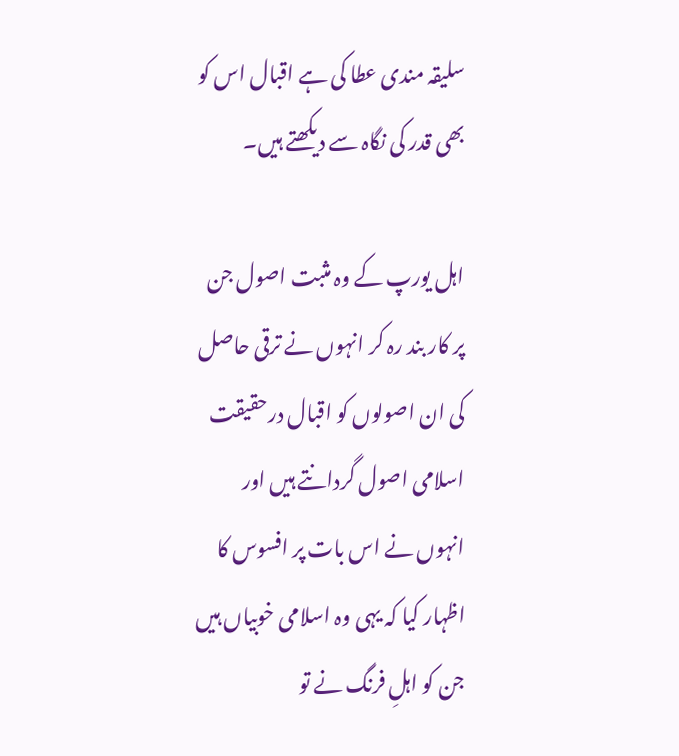سلیقہ مندی عطا کی ہے اقبال اس کو بھی قدر کی نگاہ سے دیکھتے ہیں۔

اہل یورپ کے وہ مثبت اصول جن پر کار بند رہ کر انہوں نے ترقی حاصل کی ان اصولوں کو اقبال درحقیقت اسلامی اصول گردانتے ہیں اور انہوں نے اس بات پر افسوس کا اظہار کیا کہ یہی وہ اسلامی خوبیاں ہیں جن کو اہلِ فرنگ نے تو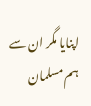اپنایا مگر ان سے ہم مسلمان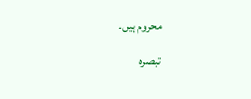محروم ہیں۔

تبصرہ